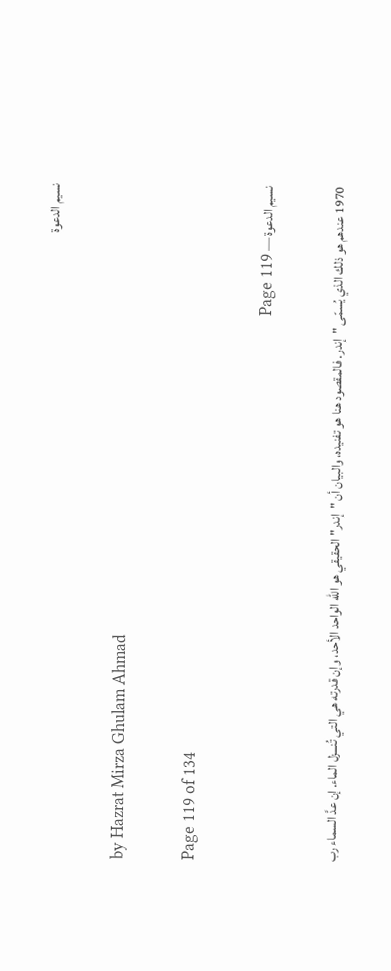نسيم الدعوة

by Hazrat Mirza Ghulam Ahmad

Page 119 of 134

نسيم الدعوة — Page 119

1970 عندهم هو ذلك الذي يُسمّى "إندر. فالمقصود هنا هو تفنيده، والبيان أن "إندر" الحقيقي هو الله الواحد الأحد، وإن قدرته هي التي تُنـــزل الماء. إن عدَّ السماء رب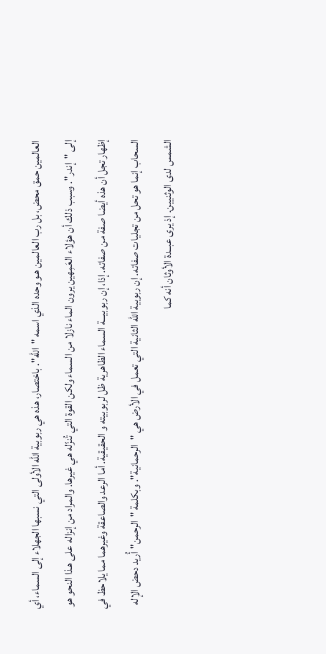العالمين حمق محض، بل رب العالمين هـو وحده الذي اسمه "الله". باختصار، هذه هي ربوبية الله الأولى التي نسبها الجهلاء إلى السماء، أي إلى "إندر". وسبب ذلك أن هؤلاء العَمِهين يرون الماء نازلا من السماء ولكن القوة التي تُنزّله هي غيرها. والمراد من إنزاله على هـذا النحو هو إظهار تجل أن هذه أيضا صفة من صفاته. إذا، إن ربوبيـــة السماء الظاهرية ظل لربوبيته و الحقيقية. أما الرعد والصاعقة وغيرهما مما يلاحظ في السحاب إنما هو تحل من تجليات صفاته. إن ربوبية الله الثانية التي تعمل في الأرض هي "الرحمانية". وبكلمة "الرحمن" أُريد دحض الإله الشمس لدى الوثنيين. إذ يرى عبــدة الأوثان أنه كما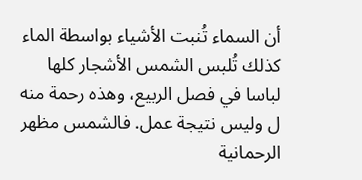أن السماء تُنبت الأشياء بواسطة الماء كذلك تُلبس الشمس الأشجار كلها لباسا في فصل الربيع، وهذه رحمة منه ل وليس نتيجة عمل. فالشمس مظهر الرحمانية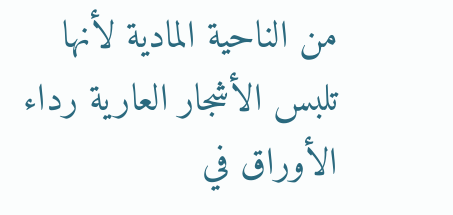من الناحية المادية لأنها تلبس الأشجار العارية رداء الأوراق في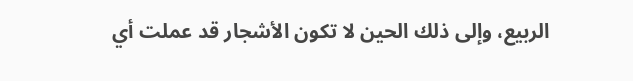الربيع، وإلى ذلك الحين لا تكون الأشجار قد عملت أي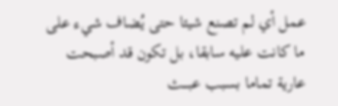عمل أي لم تصنع شيئا حتى يُضاف شيء على ما كانت عليه سابقا، بل تكون قد أصبحت عارية تماما بسبب عبــــث